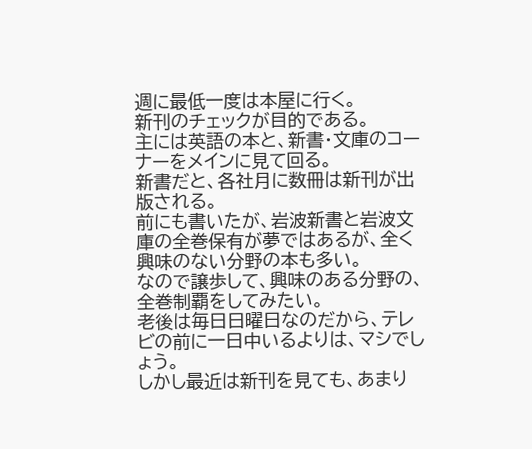週に最低一度は本屋に行く。
新刊のチェックが目的である。
主には英語の本と、新書・文庫のコーナーをメインに見て回る。
新書だと、各社月に数冊は新刊が出版される。
前にも書いたが、岩波新書と岩波文庫の全巻保有が夢ではあるが、全く興味のない分野の本も多い。
なので譲歩して、興味のある分野の、全巻制覇をしてみたい。
老後は毎日日曜日なのだから、テレビの前に一日中いるよりは、マシでしょう。
しかし最近は新刊を見ても、あまり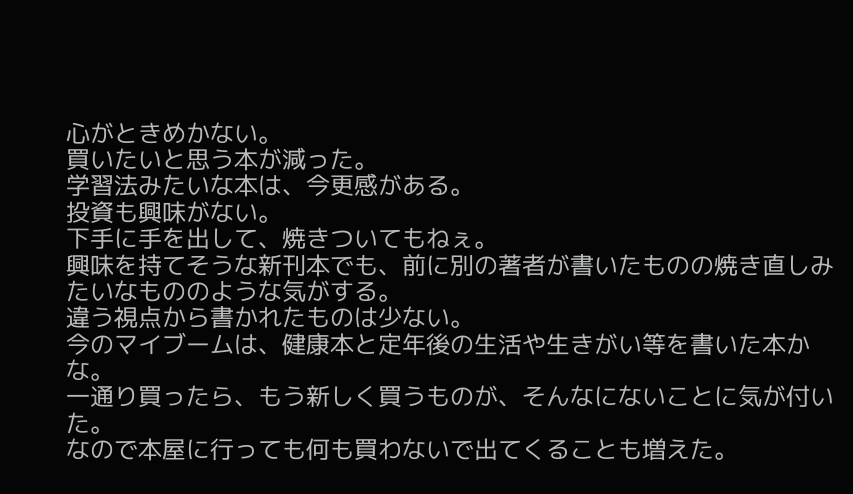心がときめかない。
買いたいと思う本が減った。
学習法みたいな本は、今更感がある。
投資も興味がない。
下手に手を出して、焼きついてもねぇ。
興味を持てそうな新刊本でも、前に別の著者が書いたものの焼き直しみたいなもののような気がする。
違う視点から書かれたものは少ない。
今のマイブームは、健康本と定年後の生活や生きがい等を書いた本かな。
一通り買ったら、もう新しく買うものが、そんなにないことに気が付いた。
なので本屋に行っても何も買わないで出てくることも増えた。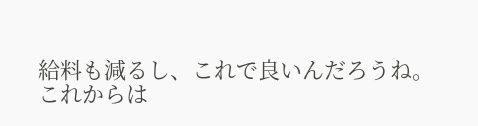給料も減るし、これで良いんだろうね。
これからは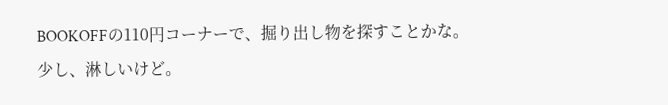BOOKOFFの110円コーナーで、掘り出し物を探すことかな。
少し、淋しいけど。